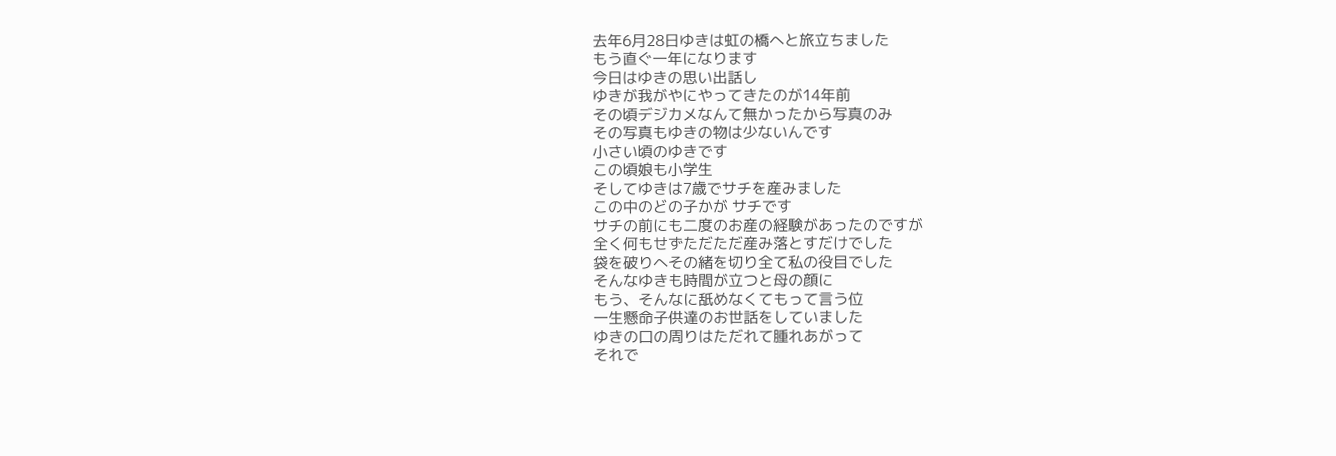去年6月28日ゆきは虹の橋へと旅立ちました
もう直ぐ一年になります
今日はゆきの思い出話し
ゆきが我がやにやってきたのが14年前
その頃デジカメなんて無かったから写真のみ
その写真もゆきの物は少ないんです
小さい頃のゆきです
この頃娘も小学生
そしてゆきは7歳でサチを産みました
この中のどの子かが サチです
サチの前にも二度のお産の経験があったのですが
全く何もせずただただ産み落とすだけでした
袋を破りへその緒を切り全て私の役目でした
そんなゆきも時間が立つと母の顔に
もう、そんなに舐めなくてもって言う位
一生懸命子供達のお世話をしていました
ゆきの口の周りはただれて腫れあがって
それで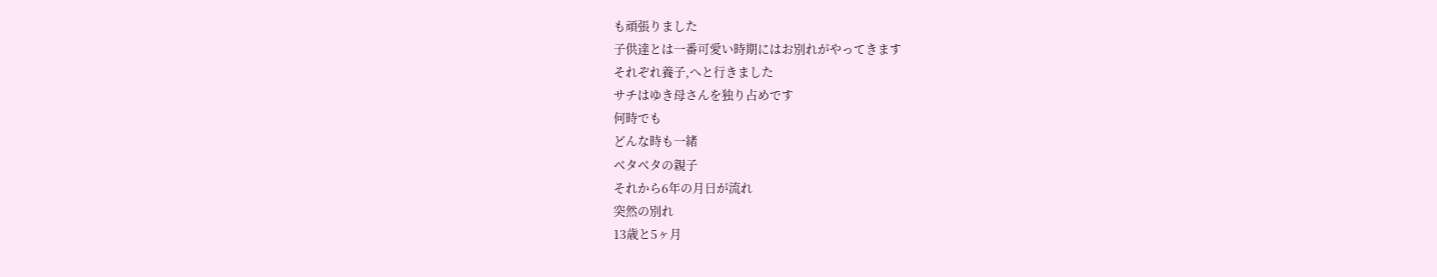も頑張りました
子供達とは一番可愛い時期にはお別れがやってきます
それぞれ養子,へと行きました
サチはゆき母さんを独り占めです
何時でも
どんな時も一緒
ベタベタの親子
それから6年の月日が流れ
突然の別れ
13歳と5ヶ月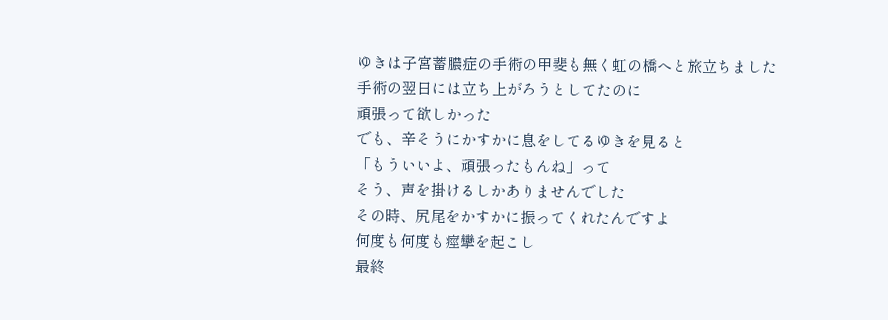ゆきは子宮蓄膿症の手術の甲斐も無く虹の橋へと旅立ちました
手術の翌日には立ち上がろうとしてたのに
頑張って欲しかった
でも、辛そうにかすかに息をしてるゆきを見ると
「もういいよ、頑張ったもんね」って
そう、声を掛けるしかありませんでした
その時、尻尾をかすかに振ってくれたんですよ
何度も何度も痙攣を起こし
最終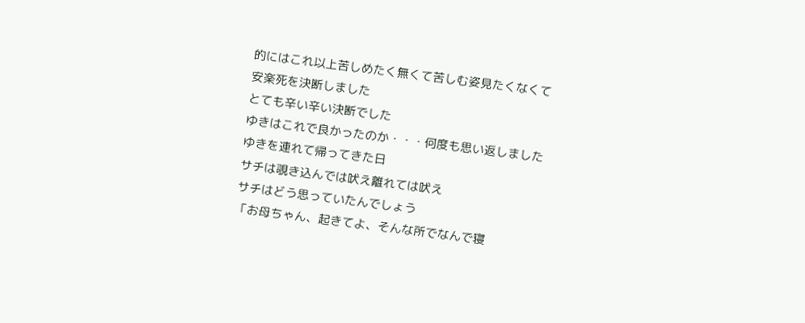的にはこれ以上苦しめたく無くて苦しむ姿見たくなくて
安楽死を決断しました
とても辛い辛い決断でした
ゆきはこれで良かったのか・・・何度も思い返しました
ゆきを連れて帰ってきた日
サチは覗き込んでは吠え離れては吠え
サチはどう思っていたんでしょう
「お母ちゃん、起きてよ、そんな所でなんで寝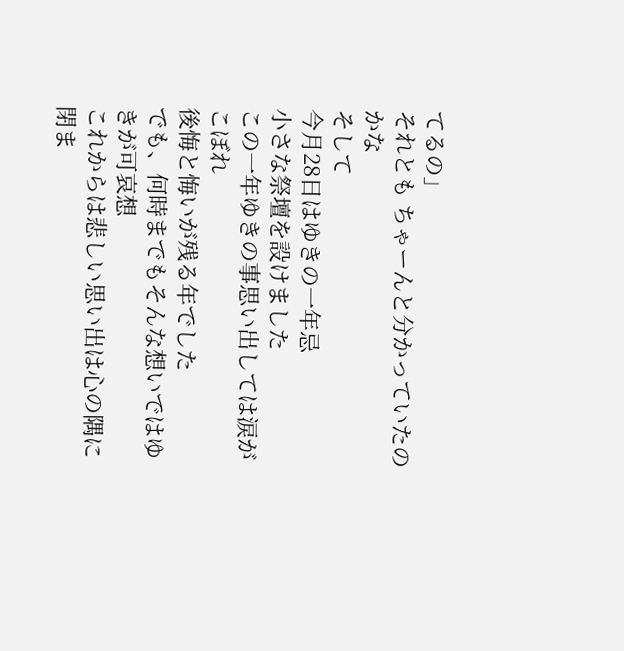てるの」
それとも ちゃーんと分かっていたのかな
そして
今月28日はゆきの一年忌
小さな祭壇を設けました
この一年ゆきの事思い出しては涙がこぼれ
後悔と悔いが残る年でした
でも、何時までもそんな想いではゆきが可哀想
これからは悲しい思い出は心の隅に閉ま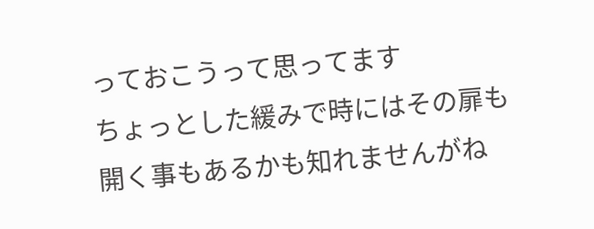っておこうって思ってます
ちょっとした緩みで時にはその扉も開く事もあるかも知れませんがね